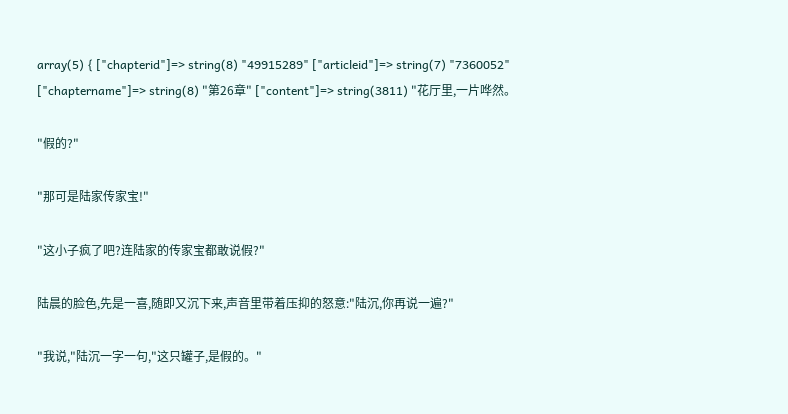array(5) { ["chapterid"]=> string(8) "49915289" ["articleid"]=> string(7) "7360052" ["chaptername"]=> string(8) "第26章" ["content"]=> string(3811) "花厅里,一片哗然。

"假的?"

"那可是陆家传家宝!"

"这小子疯了吧?连陆家的传家宝都敢说假?"

陆晨的脸色,先是一喜,随即又沉下来,声音里带着压抑的怒意:"陆沉,你再说一遍?"

"我说,"陆沉一字一句,"这只罐子,是假的。"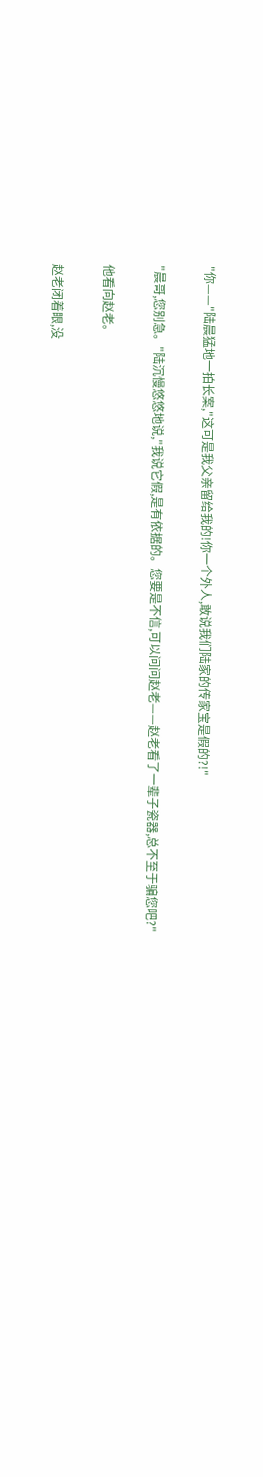"你——"陆晨猛地一拍长案,"这可是我父亲留给我的!你一个外人,敢说我们陆家的传家宝是假的?!"

"晨哥,您别急。"陆沉慢悠悠地说,"我说它假,是有依据的。您要是不信,可以问问赵老——赵老看了一辈子瓷器,总不至于骗您吧?"

他看向赵老。

赵老闭着眼,没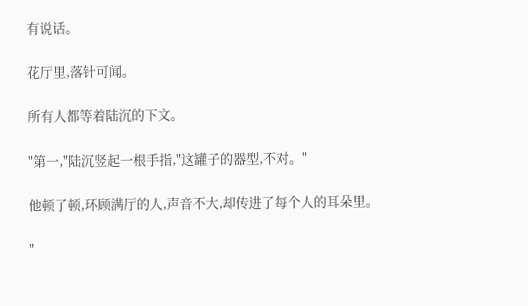有说话。

花厅里,落针可闻。

所有人都等着陆沉的下文。

"第一,"陆沉竖起一根手指,"这罐子的器型,不对。"

他顿了顿,环顾满厅的人,声音不大,却传进了每个人的耳朵里。

"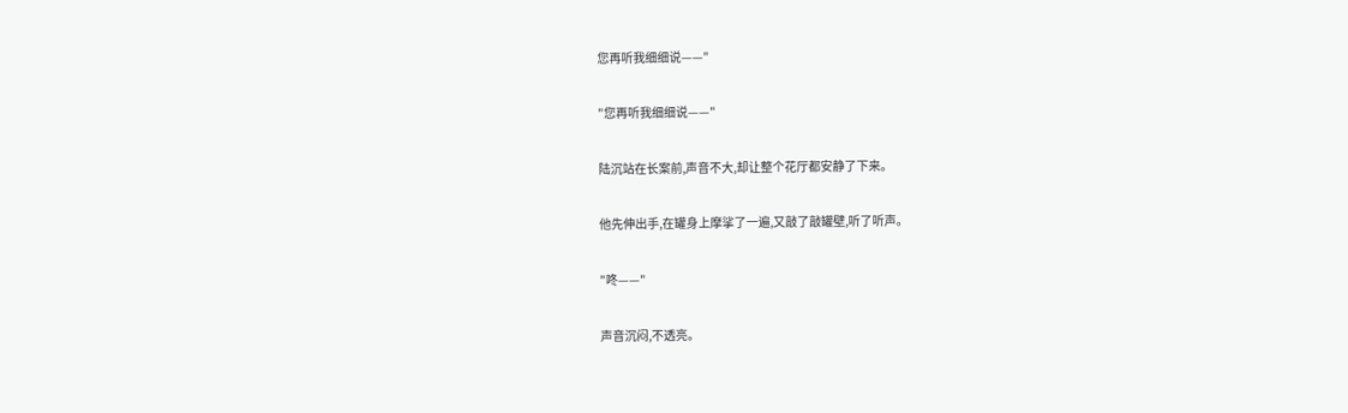您再听我细细说——"

"您再听我细细说——"

陆沉站在长案前,声音不大,却让整个花厅都安静了下来。

他先伸出手,在罐身上摩挲了一遍,又敲了敲罐壁,听了听声。

"咚——"

声音沉闷,不透亮。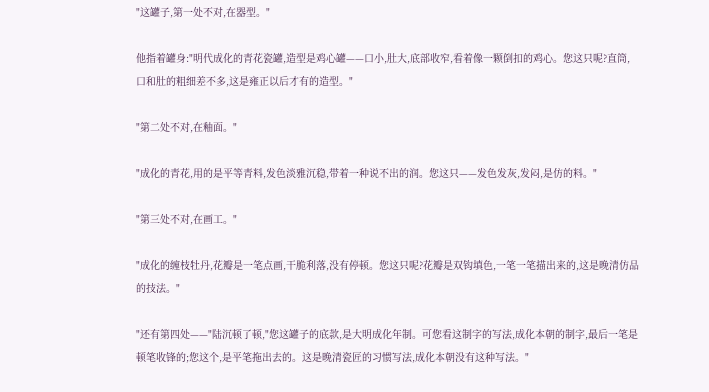"这罐子,第一处不对,在器型。"

他指着罐身:"明代成化的青花瓷罐,造型是鸡心罐——口小,肚大,底部收窄,看着像一颗倒扣的鸡心。您这只呢?直筒,口和肚的粗细差不多,这是雍正以后才有的造型。"

"第二处不对,在釉面。"

"成化的青花,用的是平等青料,发色淡雅沉稳,带着一种说不出的润。您这只——发色发灰,发闷,是仿的料。"

"第三处不对,在画工。"

"成化的缠枝牡丹,花瓣是一笔点画,干脆利落,没有停顿。您这只呢?花瓣是双钩填色,一笔一笔描出来的,这是晚清仿品的技法。"

"还有第四处——"陆沉顿了顿,"您这罐子的底款,是大明成化年制。可您看这制字的写法,成化本朝的制字,最后一笔是顿笔收锋的;您这个,是平笔拖出去的。这是晚清瓷匠的习惯写法,成化本朝没有这种写法。"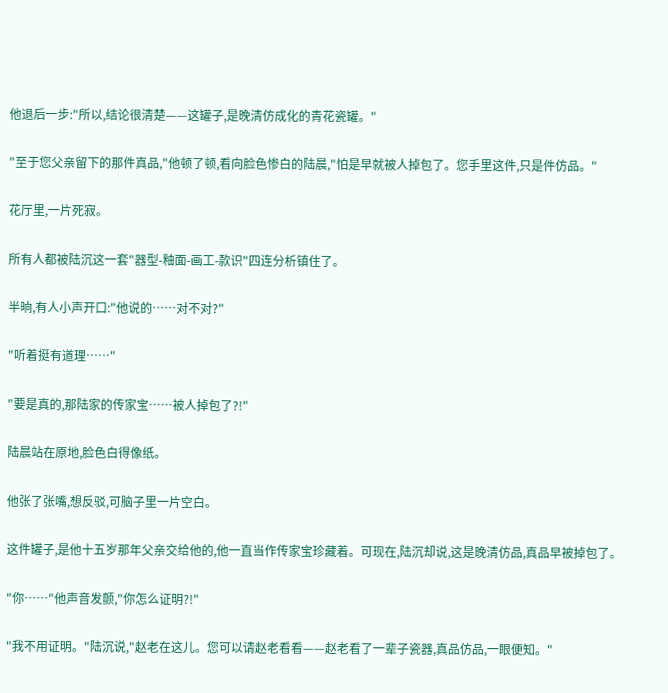他退后一步:"所以,结论很清楚——这罐子,是晚清仿成化的青花瓷罐。"

"至于您父亲留下的那件真品,"他顿了顿,看向脸色惨白的陆晨,"怕是早就被人掉包了。您手里这件,只是件仿品。"

花厅里,一片死寂。

所有人都被陆沉这一套"器型-釉面-画工-款识"四连分析镇住了。

半晌,有人小声开口:"他说的……对不对?"

"听着挺有道理……"

"要是真的,那陆家的传家宝……被人掉包了?!"

陆晨站在原地,脸色白得像纸。

他张了张嘴,想反驳,可脑子里一片空白。

这件罐子,是他十五岁那年父亲交给他的,他一直当作传家宝珍藏着。可现在,陆沉却说,这是晚清仿品,真品早被掉包了。

"你……"他声音发颤,"你怎么证明?!"

"我不用证明。"陆沉说,"赵老在这儿。您可以请赵老看看——赵老看了一辈子瓷器,真品仿品,一眼便知。"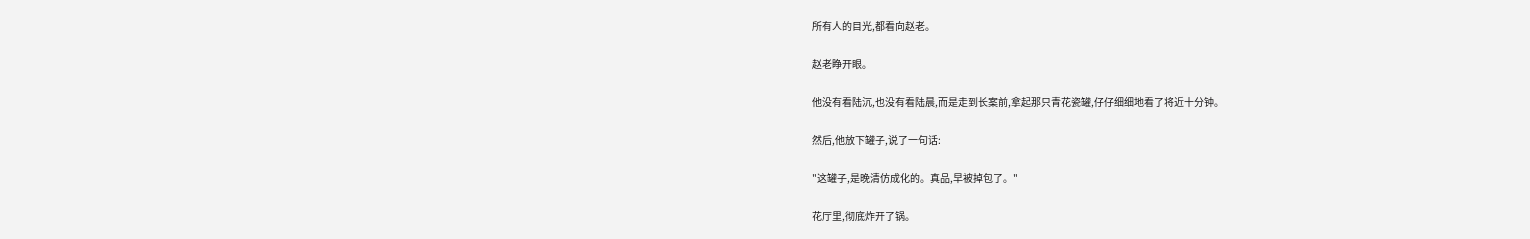所有人的目光,都看向赵老。

赵老睁开眼。

他没有看陆沉,也没有看陆晨,而是走到长案前,拿起那只青花瓷罐,仔仔细细地看了将近十分钟。

然后,他放下罐子,说了一句话:

"这罐子,是晚清仿成化的。真品,早被掉包了。"

花厅里,彻底炸开了锅。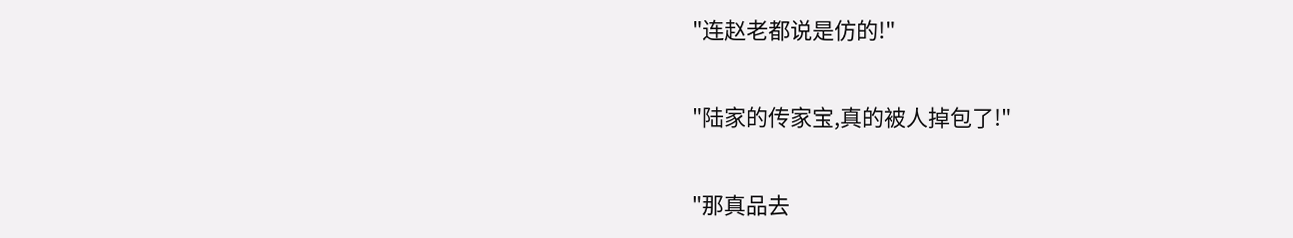"连赵老都说是仿的!"

"陆家的传家宝,真的被人掉包了!"

"那真品去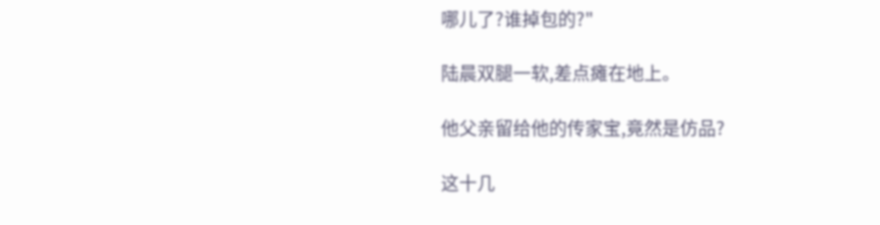哪儿了?谁掉包的?"

陆晨双腿一软,差点瘫在地上。

他父亲留给他的传家宝,竟然是仿品?

这十几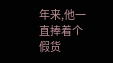年来,他一直捧着个假货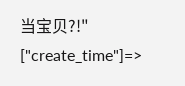当宝贝?!" ["create_time"]=>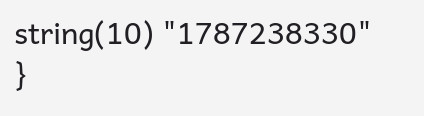string(10) "1787238330" }